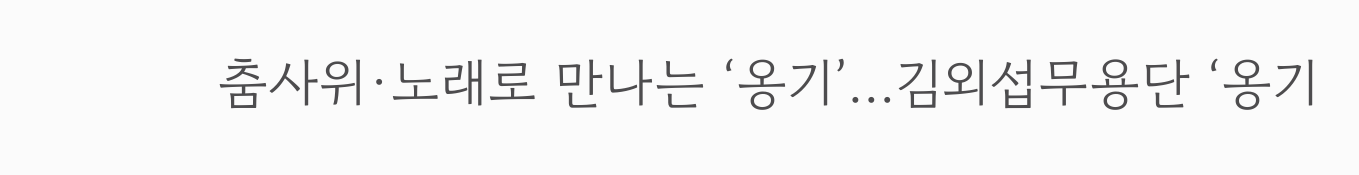춤사위·노래로 만나는 ‘옹기’…김외섭무용단 ‘옹기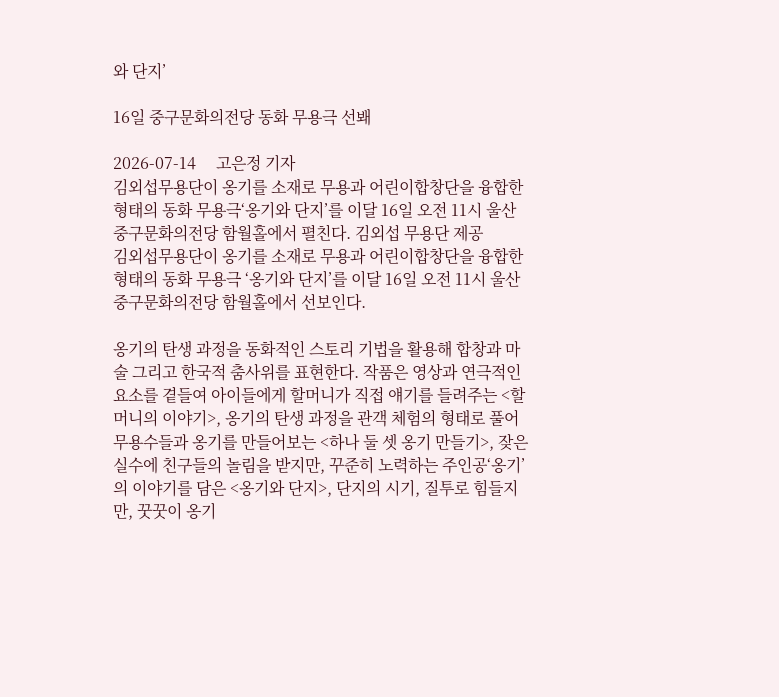와 단지’

16일 중구문화의전당 동화 무용극 선봬

2026-07-14     고은정 기자
김외섭무용단이 옹기를 소재로 무용과 어린이합창단을 융합한 형태의 동화 무용극‘옹기와 단지’를 이달 16일 오전 11시 울산 중구문화의전당 함월홀에서 펼친다. 김외섭 무용단 제공
김외섭무용단이 옹기를 소재로 무용과 어린이합창단을 융합한 형태의 동화 무용극 ‘옹기와 단지’를 이달 16일 오전 11시 울산 중구문화의전당 함월홀에서 선보인다.

옹기의 탄생 과정을 동화적인 스토리 기법을 활용해 합창과 마술 그리고 한국적 춤사위를 표현한다. 작품은 영상과 연극적인 요소를 곁들여 아이들에게 할머니가 직접 얘기를 들려주는 <할머니의 이야기>, 옹기의 탄생 과정을 관객 체험의 형태로 풀어 무용수들과 옹기를 만들어보는 <하나 둘 셋 옹기 만들기>, 잦은 실수에 친구들의 놀림을 받지만, 꾸준히 노력하는 주인공‘옹기’의 이야기를 담은 <옹기와 단지>, 단지의 시기, 질투로 힘들지만, 꿋꿋이 옹기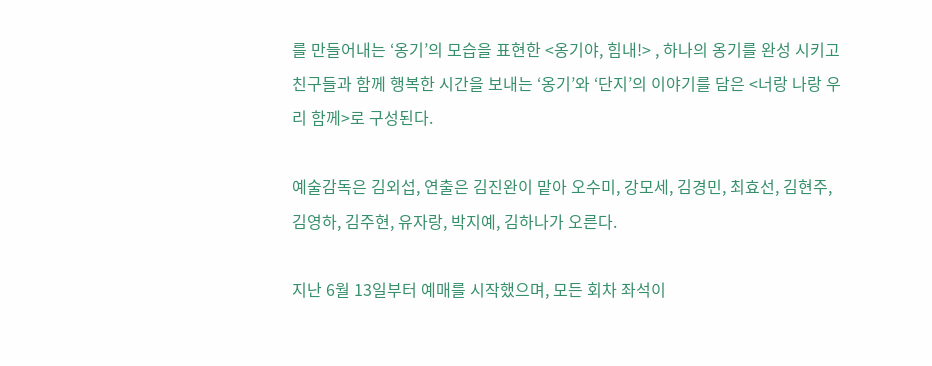를 만들어내는 ‘옹기’의 모습을 표현한 <옹기야, 힘내!> , 하나의 옹기를 완성 시키고 친구들과 함께 행복한 시간을 보내는 ‘옹기’와 ‘단지’의 이야기를 담은 <너랑 나랑 우리 함께>로 구성된다.

예술감독은 김외섭, 연출은 김진완이 맡아 오수미, 강모세, 김경민, 최효선, 김현주, 김영하, 김주현, 유자랑, 박지예, 김하나가 오른다.

지난 6월 13일부터 예매를 시작했으며, 모든 회차 좌석이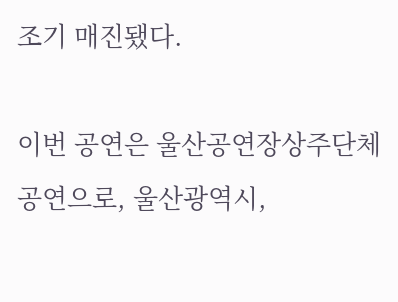조기 매진됐다.

이번 공연은 울산공연장상주단체공연으로, 울산광역시,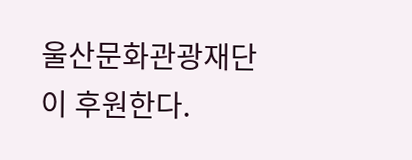울산문화관광재단이 후원한다.